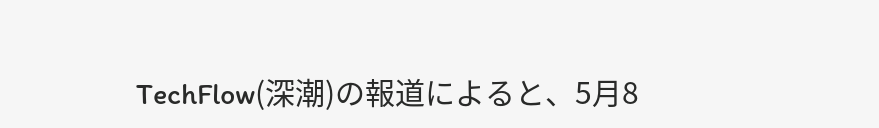TechFlow(深潮)の報道によると、5月8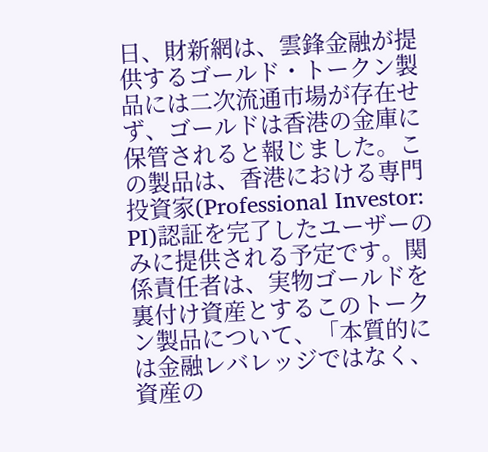日、財新網は、雲鋒金融が提供するゴールド・トークン製品には二次流通市場が存在せず、ゴールドは香港の金庫に保管されると報じました。この製品は、香港における専門投資家(Professional Investor: PI)認証を完了したユーザーのみに提供される予定です。関係責任者は、実物ゴールドを裏付け資産とするこのトークン製品について、「本質的には金融レバレッジではなく、資産の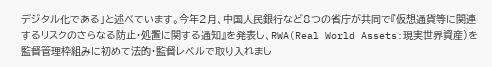デジタル化である」と述べています。今年2月、中国人民銀行など8つの省庁が共同で『仮想通貨等に関連するリスクのさらなる防止・処置に関する通知』を発表し、RWA(Real World Assets:現実世界資産)を監督管理枠組みに初めて法的・監督レベルで取り入れまし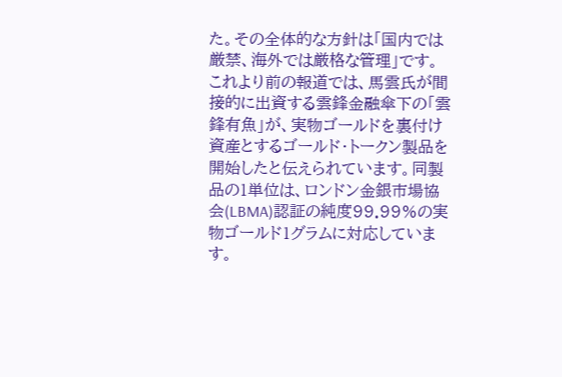た。その全体的な方針は「国内では厳禁、海外では厳格な管理」です。
これより前の報道では、馬雲氏が間接的に出資する雲鋒金融傘下の「雲鋒有魚」が、実物ゴールドを裏付け資産とするゴールド・トークン製品を開始したと伝えられています。同製品の1単位は、ロンドン金銀市場協会(LBMA)認証の純度99.99%の実物ゴールド1グラムに対応しています。